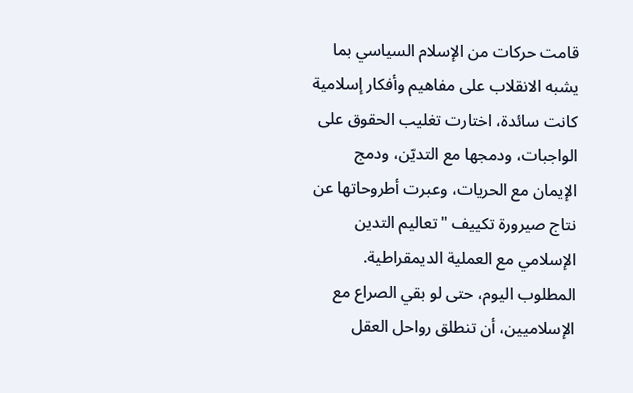قامت حركات من الإسلام السياسي بما يشبه الانقلاب على مفاهيم وأفكار إسلامية كانت سائدة، اختارت تغليب الحقوق على الواجبات، ودمجها مع التديّن، ودمج الإيمان مع الحريات، وعبرت أطروحاتها عن نتاج صيرورة تكييف "تعاليم التدين الإسلامي مع العملية الديمقراطية.
المطلوب اليوم، حتى لو بقي الصراع مع الإسلاميين، أن تنطلق رواحل العقل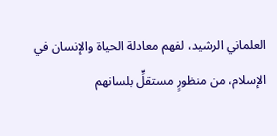العلماني الرشيد، لفهم معادلة الحياة والإنسان في الإسلام، من منظورٍ مستقلٍّ بلسانهم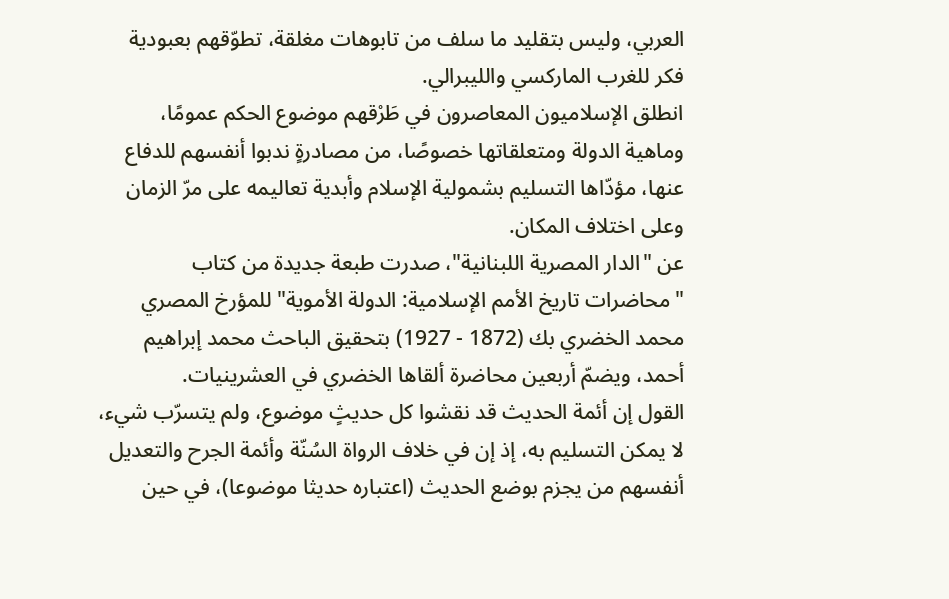العربي، وليس بتقليد ما سلف من تابوهات مغلقة، تطوّقهم بعبودية فكر للغرب الماركسي والليبرالي.
انطلق الإسلاميون المعاصرون في طَرْقهم موضوع الحكم عمومًا، وماهية الدولة ومتعلقاتها خصوصًا، من مصادرةٍ ندبوا أنفسهم للدفاع عنها، مؤدّاها التسليم بشمولية الإسلام وأبدية تعاليمه على مرّ الزمان وعلى اختلاف المكان.
عن "الدار المصرية اللبنانية"، صدرت طبعة جديدة من كتاب "محاضرات تاريخ الأمم الإسلامية: الدولة الأموية" للمؤرخ المصري محمد الخضري بك (1872 - 1927) بتحقيق الباحث محمد إبراهيم أحمد، ويضمّ أربعين محاضرة ألقاها الخضري في العشرينيات.
القول إن أئمة الحديث قد نقشوا كل حديثٍ موضوع، ولم يتسرّب شيء، لا يمكن التسليم به، إذ إن في خلاف الرواة السُنّة وأئمة الجرح والتعديل أنفسهم من يجزم بوضع الحديث (اعتباره حديثا موضوعا)، في حين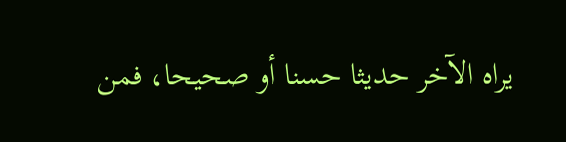يراه الآخر حديثا حسنا أو صحيحا، فمن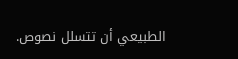الطبيعي أن تتسلل نصوص.